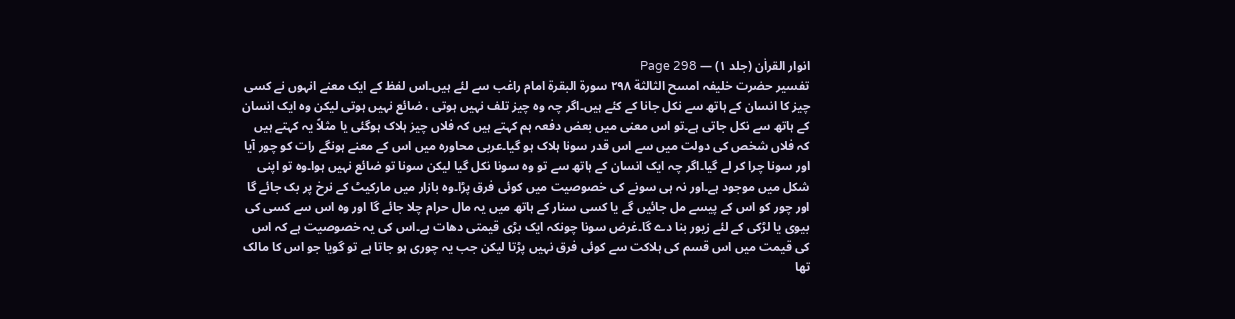انوار القراٰن (جلد ۱) — Page 298
تفسیر حضرت خلیفہ امسح الثالثة ۲۹۸ سورة البقرة امام راغب سے لئے ہیں۔اس لفظ کے ایک معنے انہوں نے کسی چیز کا انسان کے ہاتھ سے نکل جانا کے کئے ہیں۔اگر چہ وہ چیز تلف نہیں ہوتی ، ضائع نہیں ہوتی لیکن وہ ایک انسان کے ہاتھ سے نکل جاتی ہے۔تو اس معنی میں بعض دفعہ ہم کہتے ہیں کہ فلاں چیز ہلاک ہوگئی یا مثلاً یہ کہتے ہیں کہ فلاں شخص کی دولت میں سے اس قدر سونا ہلاک ہو گیا۔عربی محاورہ میں اس کے معنے ہونگے رات کو چور آیا اور سونا چرا کر لے گیا۔اگر چہ ایک انسان کے ہاتھ سے تو وہ سونا نکل گیا لیکن سونا تو ضائع نہیں ہوا۔وہ تو اپنی شکل میں موجود ہے۔اور نہ ہی سونے کی خصوصیت میں کوئی فرق پڑا۔وہ بازار میں مارکیٹ کے نرخ پر بک جائے گا اور چور کو اس کے پیسے مل جائیں گے یا کسی سنار کے ہاتھ میں یہ مال حرام چلا جائے گا اور وہ اس سے کسی کی بیوی یا لڑکی کے لئے زیور بنا دے گا۔غرض سونا چونکہ ایک بڑی قیمتی دھات ہے۔اس کی یہ خصوصیت ہے کہ اس کی قیمت میں اس قسم کی ہلاکت سے کوئی فرق نہیں پڑتا لیکن جب یہ چوری ہو جاتا ہے تو گویا جو اس کا مالک تھا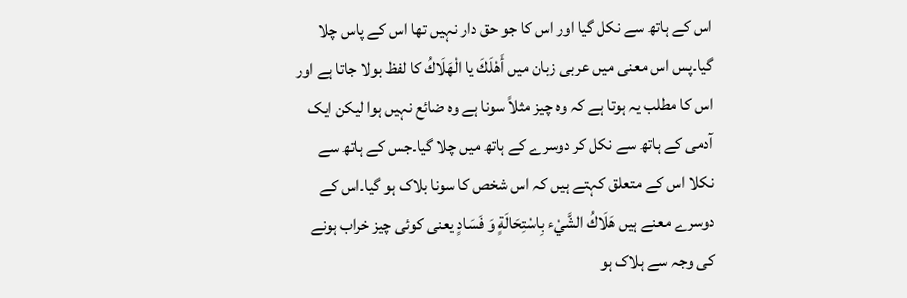اس کے ہاتھ سے نکل گیا اور اس کا جو حق دار نہیں تھا اس کے پاس چلا گیا۔پس اس معنی میں عربی زبان میں أَهْلَكَ یا الْهَلَاكُ کا لفظ بولا جاتا ہے اور اس کا مطلب یہ ہوتا ہے کہ وہ چیز مثلاً سونا ہے وہ ضائع نہیں ہوا لیکن ایک آدمی کے ہاتھ سے نکل کر دوسرے کے ہاتھ میں چلا گیا۔جس کے ہاتھ سے نکلا اس کے متعلق کہتے ہیں کہ اس شخص کا سونا بلاک ہو گیا۔اس کے دوسرے معنے ہیں هَلَاكُ الشَّيْء بِاسْتِحَالَةٍ وَ فَسَادٍ یعنی کوئی چیز خراب ہونے کی وجہ سے ہلاک ہو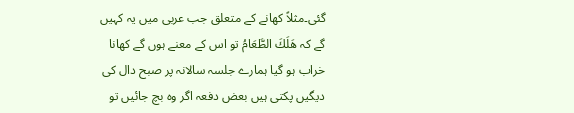گئی۔مثلاً کھانے کے متعلق جب عربی میں یہ کہیں گے کہ هَلَكَ الطَّعَامُ تو اس کے معنے ہوں گے کھانا خراب ہو گیا ہمارے جلسہ سالانہ پر صبح دال کی دیگیں پکتی ہیں بعض دفعہ اگر وہ بچ جائیں تو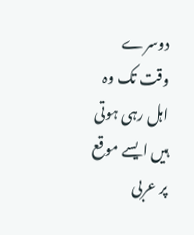دوسرے وقت تک وہ اہل رہی ہوتی ہیں ایسے موقع پر عربی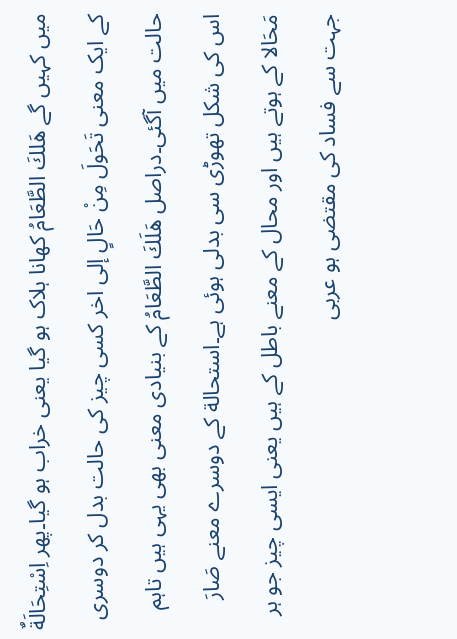میں کہیں گے هَلكَ الطَّعَامُ کھانا ہلاک ہو گیا یعنی خراب ہو گیا۔پھر اِسْتِحَالَةٌ کے ایک معنی تَحَولَ مِنْ حَالٍ إلى اخر کسی چیز کی حالت بدل کر دوسری حالت میں آگئی۔دراصل هَلَكَ الطَّعَامُ کے بنیادی معنی بھی یہی ہیں تاہم اس کی شکل تھوڑی سی بدلی ہوئی ہے۔استحالة کے دوسرے معنے صَارَ مَحَالا کے ہوتے ہیں اور محال کے معنے باطل کے ہیں یعنی ایسی چیز جو ہر جہت سے فساد کی مقتضی ہو عربی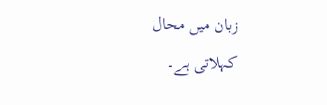زبان میں محال کہلاتی ہے۔